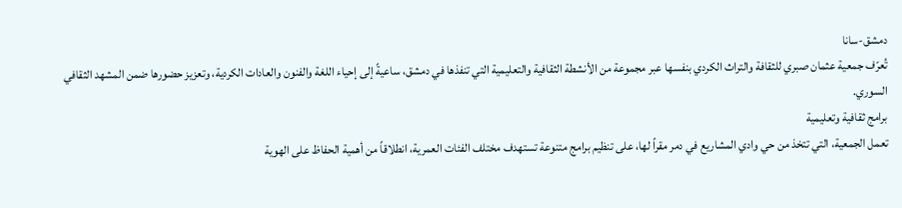دمشق-سانا
تُعرّف جمعية عثمان صبري للثقافة والتراث الكردي بنفسها عبر مجموعة من الأنشطة الثقافية والتعليمية التي تنفذها في دمشق، ساعيةً إلى إحياء اللغة والفنون والعادات الكردية، وتعزيز حضورها ضمن المشهد الثقافي السوري.
برامج ثقافية وتعليمية
تعمل الجمعية، التي تتخذ من حي وادي المشاريع في دمر مقراً لها، على تنظيم برامج متنوعة تستهدف مختلف الفئات العمرية، انطلاقاً من أهمية الحفاظ على الهوية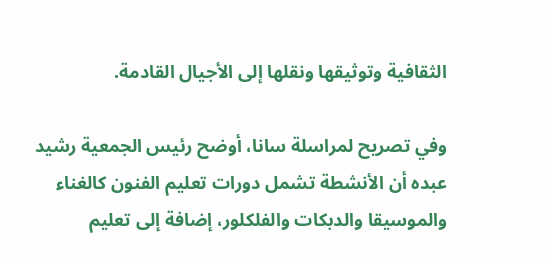الثقافية وتوثيقها ونقلها إلى الأجيال القادمة.

وفي تصريح لمراسلة سانا، أوضح رئيس الجمعية رشيد عبده أن الأنشطة تشمل دورات تعليم الفنون كالغناء والموسيقا والدبكات والفلكلور، إضافة إلى تعليم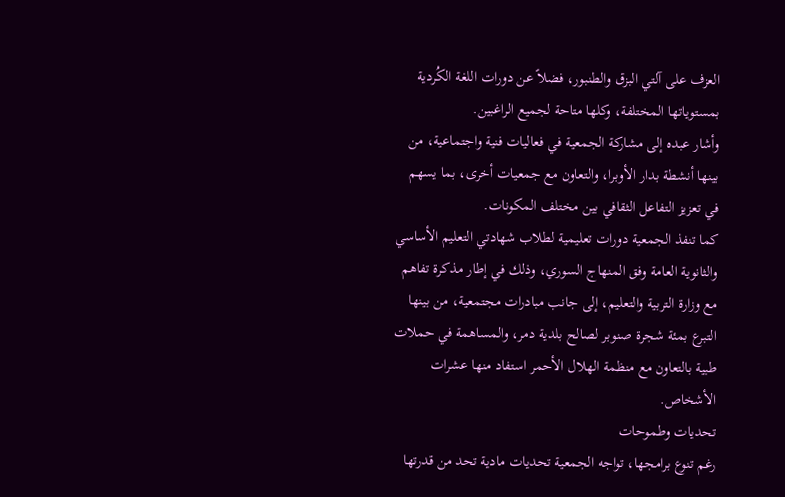العزف على آلتي البزق والطنبور، فضلاً عن دورات اللغة الكُردية بمستوياتها المختلفة، وكلها متاحة لجميع الراغبين.
وأشار عبده إلى مشاركة الجمعية في فعاليات فنية واجتماعية، من بينها أنشطة بدار الأوبرا، والتعاون مع جمعيات أخرى، بما يسهم في تعزيز التفاعل الثقافي بين مختلف المكونات.
كما تنفذ الجمعية دورات تعليمية لطلاب شهادتي التعليم الأساسي والثانوية العامة وفق المنهاج السوري، وذلك في إطار مذكرة تفاهم مع وزارة التربية والتعليم، إلى جانب مبادرات مجتمعية، من بينها التبرع بمئة شجرة صنوبر لصالح بلدية دمر، والمساهمة في حملات طبية بالتعاون مع منظمة الهلال الأحمر استفاد منها عشرات الأشخاص.
تحديات وطموحات
رغم تنوع برامجها، تواجه الجمعية تحديات مادية تحد من قدرتها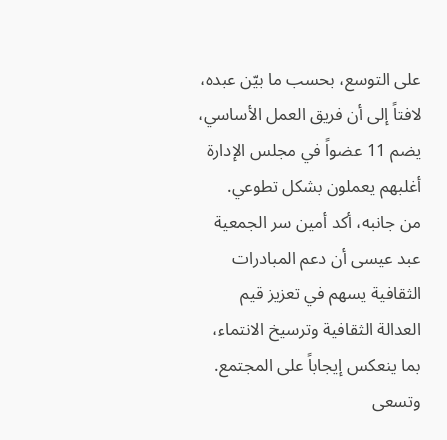على التوسع، بحسب ما بيّن عبده، لافتاً إلى أن فريق العمل الأساسي، يضم 11 عضواً في مجلس الإدارة أغلبهم يعملون بشكل تطوعي.
من جانبه، أكد أمين سر الجمعية عبد عيسى أن دعم المبادرات الثقافية يسهم في تعزيز قيم العدالة الثقافية وترسيخ الانتماء، بما ينعكس إيجاباً على المجتمع.
وتسعى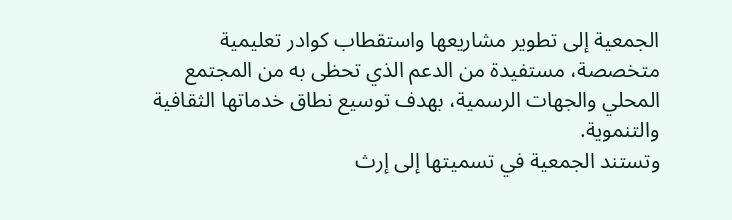الجمعية إلى تطوير مشاريعها واستقطاب كوادر تعليمية متخصصة، مستفيدة من الدعم الذي تحظى به من المجتمع المحلي والجهات الرسمية، بهدف توسيع نطاق خدماتها الثقافية والتنموية.
وتستند الجمعية في تسميتها إلى إرث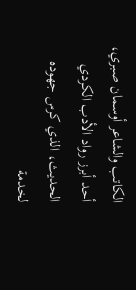الكاتب والشاعر أوسمان صبري، أحد أبرز رواد الأدب الكردي الحديث، الذي كرس جهوده لخدمة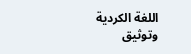اللغة الكردية وتوثيق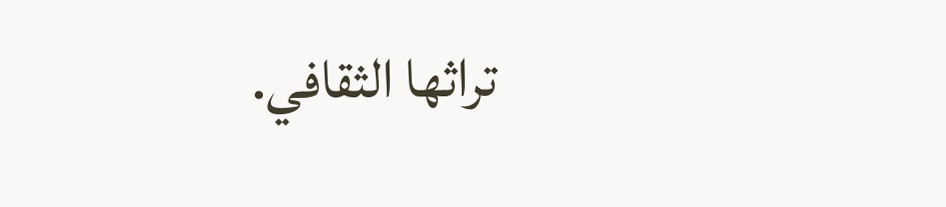تراثها الثقافي.